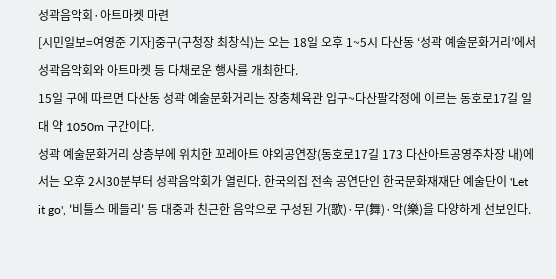성곽음악회·아트마켓 마련
[시민일보=여영준 기자]중구(구청장 최창식)는 오는 18일 오후 1~5시 다산동 ‘성곽 예술문화거리’에서 성곽음악회와 아트마켓 등 다채로운 행사를 개최한다.
15일 구에 따르면 다산동 성곽 예술문화거리는 장충체육관 입구~다산팔각정에 이르는 동호로17길 일대 약 1050m 구간이다.
성곽 예술문화거리 상층부에 위치한 꼬레아트 야외공연장(동호로17길 173 다산아트공영주차장 내)에서는 오후 2시30분부터 성곽음악회가 열린다. 한국의집 전속 공연단인 한국문화재재단 예술단이 'Let it go', '비틀스 메들리' 등 대중과 친근한 음악으로 구성된 가(歌)·무(舞)·악(樂)을 다양하게 선보인다.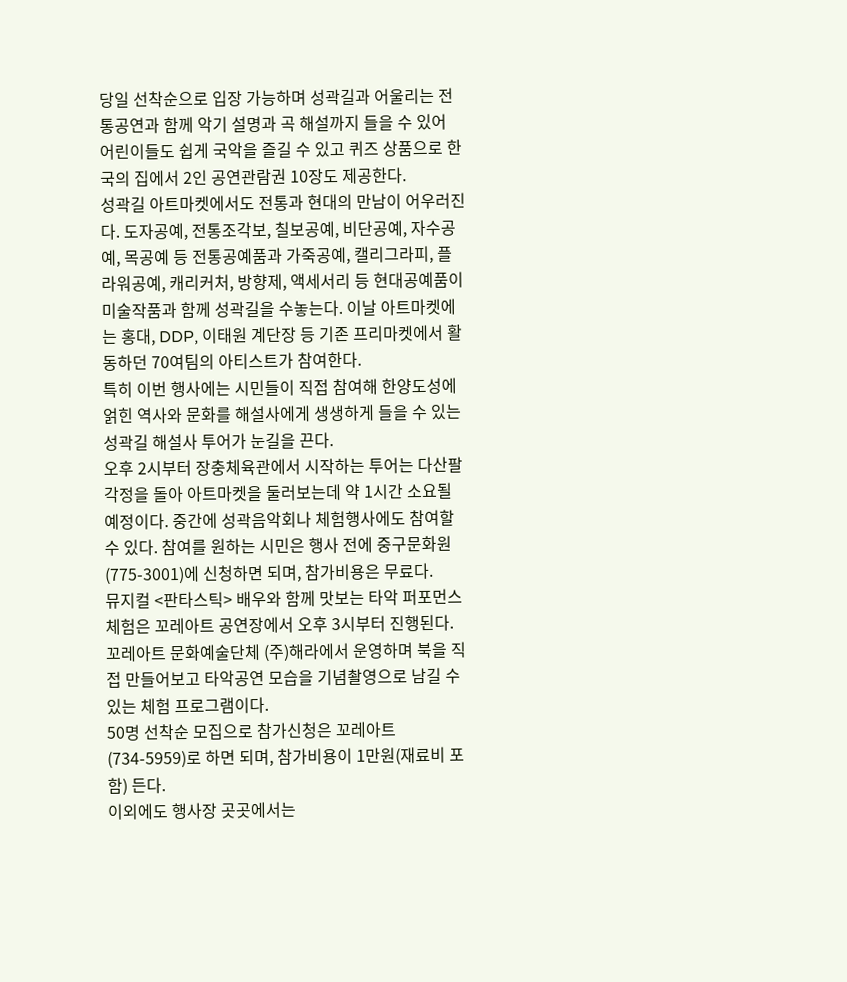당일 선착순으로 입장 가능하며 성곽길과 어울리는 전통공연과 함께 악기 설명과 곡 해설까지 들을 수 있어 어린이들도 쉽게 국악을 즐길 수 있고 퀴즈 상품으로 한국의 집에서 2인 공연관람권 10장도 제공한다.
성곽길 아트마켓에서도 전통과 현대의 만남이 어우러진다. 도자공예, 전통조각보, 칠보공예, 비단공예, 자수공예, 목공예 등 전통공예품과 가죽공예, 캘리그라피, 플라워공예, 캐리커처, 방향제, 액세서리 등 현대공예품이 미술작품과 함께 성곽길을 수놓는다. 이날 아트마켓에는 홍대, DDP, 이태원 계단장 등 기존 프리마켓에서 활동하던 70여팀의 아티스트가 참여한다.
특히 이번 행사에는 시민들이 직접 참여해 한양도성에 얽힌 역사와 문화를 해설사에게 생생하게 들을 수 있는 성곽길 해설사 투어가 눈길을 끈다.
오후 2시부터 장충체육관에서 시작하는 투어는 다산팔각정을 돌아 아트마켓을 둘러보는데 약 1시간 소요될 예정이다. 중간에 성곽음악회나 체험행사에도 참여할 수 있다. 참여를 원하는 시민은 행사 전에 중구문화원(775-3001)에 신청하면 되며, 참가비용은 무료다.
뮤지컬 <판타스틱> 배우와 함께 맛보는 타악 퍼포먼스 체험은 꼬레아트 공연장에서 오후 3시부터 진행된다. 꼬레아트 문화예술단체 (주)해라에서 운영하며 북을 직접 만들어보고 타악공연 모습을 기념촬영으로 남길 수 있는 체험 프로그램이다.
50명 선착순 모집으로 참가신청은 꼬레아트(734-5959)로 하면 되며, 참가비용이 1만원(재료비 포함) 든다.
이외에도 행사장 곳곳에서는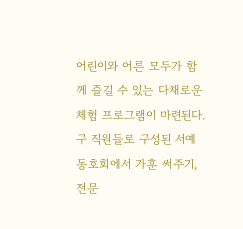어린이와 어른 모두가 함께 즐길 수 있는 다채로운 체험 프로그램이 마련된다.
구 직원들로 구성된 서예동호회에서 가훈 써주기, 전문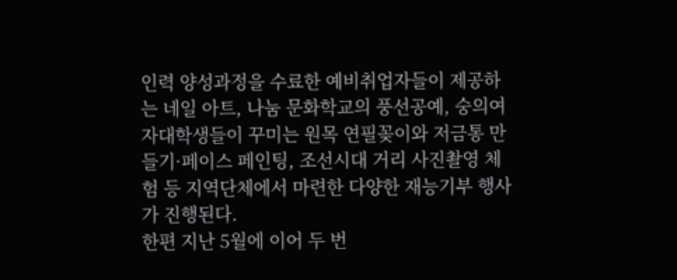인력 양성과정을 수료한 예비취업자들이 제공하는 네일 아트, 나눔 문화학교의 풍선공예, 숭의여자대학생들이 꾸미는 원목 연필꽂이와 저금통 만들기·페이스 페인팅, 조선시대 거리 사진촬영 체험 등 지역단체에서 마련한 다양한 재능기부 행사가 진행된다.
한편 지난 5월에 이어 두 번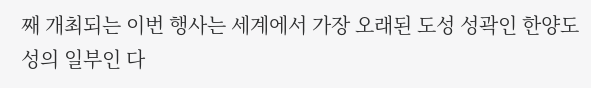째 개최되는 이번 행사는 세계에서 가장 오래된 도성 성곽인 한양도성의 일부인 다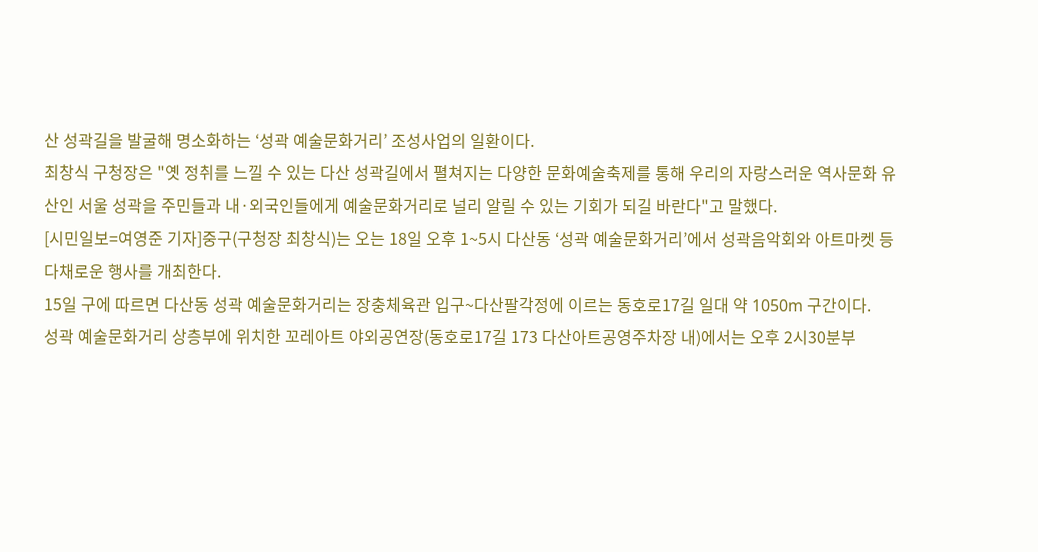산 성곽길을 발굴해 명소화하는 ‘성곽 예술문화거리’ 조성사업의 일환이다.
최창식 구청장은 "옛 정취를 느낄 수 있는 다산 성곽길에서 펼쳐지는 다양한 문화예술축제를 통해 우리의 자랑스러운 역사문화 유산인 서울 성곽을 주민들과 내·외국인들에게 예술문화거리로 널리 알릴 수 있는 기회가 되길 바란다"고 말했다.
[시민일보=여영준 기자]중구(구청장 최창식)는 오는 18일 오후 1~5시 다산동 ‘성곽 예술문화거리’에서 성곽음악회와 아트마켓 등 다채로운 행사를 개최한다.
15일 구에 따르면 다산동 성곽 예술문화거리는 장충체육관 입구~다산팔각정에 이르는 동호로17길 일대 약 1050m 구간이다.
성곽 예술문화거리 상층부에 위치한 꼬레아트 야외공연장(동호로17길 173 다산아트공영주차장 내)에서는 오후 2시30분부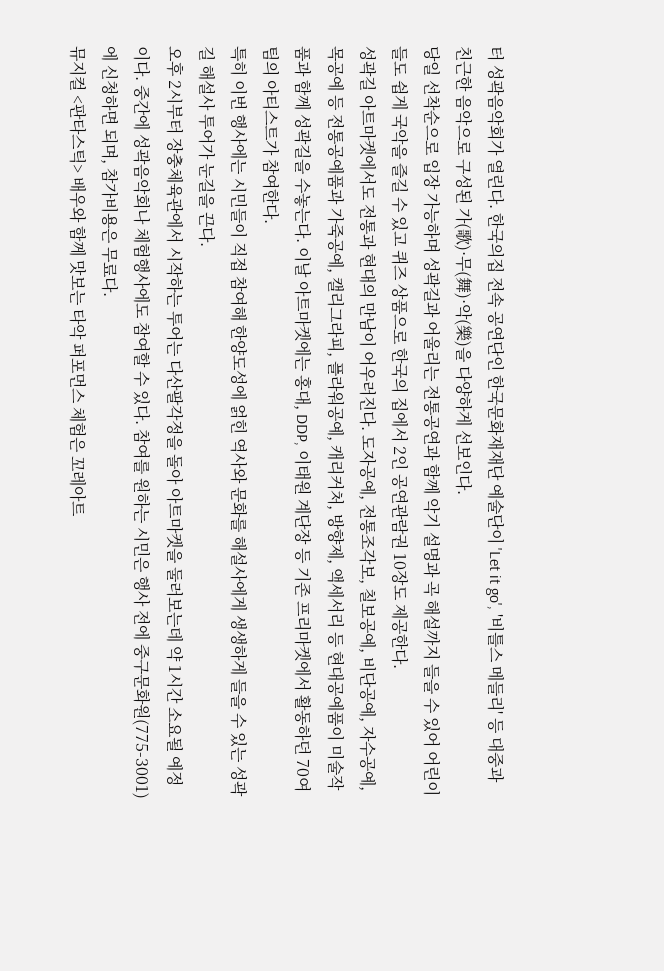터 성곽음악회가 열린다. 한국의집 전속 공연단인 한국문화재재단 예술단이 'Let it go', '비틀스 메들리' 등 대중과 친근한 음악으로 구성된 가(歌)·무(舞)·악(樂)을 다양하게 선보인다.
당일 선착순으로 입장 가능하며 성곽길과 어울리는 전통공연과 함께 악기 설명과 곡 해설까지 들을 수 있어 어린이들도 쉽게 국악을 즐길 수 있고 퀴즈 상품으로 한국의 집에서 2인 공연관람권 10장도 제공한다.
성곽길 아트마켓에서도 전통과 현대의 만남이 어우러진다. 도자공예, 전통조각보, 칠보공예, 비단공예, 자수공예, 목공예 등 전통공예품과 가죽공예, 캘리그라피, 플라워공예, 캐리커처, 방향제, 액세서리 등 현대공예품이 미술작품과 함께 성곽길을 수놓는다. 이날 아트마켓에는 홍대, DDP, 이태원 계단장 등 기존 프리마켓에서 활동하던 70여팀의 아티스트가 참여한다.
특히 이번 행사에는 시민들이 직접 참여해 한양도성에 얽힌 역사와 문화를 해설사에게 생생하게 들을 수 있는 성곽길 해설사 투어가 눈길을 끈다.
오후 2시부터 장충체육관에서 시작하는 투어는 다산팔각정을 돌아 아트마켓을 둘러보는데 약 1시간 소요될 예정이다. 중간에 성곽음악회나 체험행사에도 참여할 수 있다. 참여를 원하는 시민은 행사 전에 중구문화원(775-3001)에 신청하면 되며, 참가비용은 무료다.
뮤지컬 <판타스틱> 배우와 함께 맛보는 타악 퍼포먼스 체험은 꼬레아트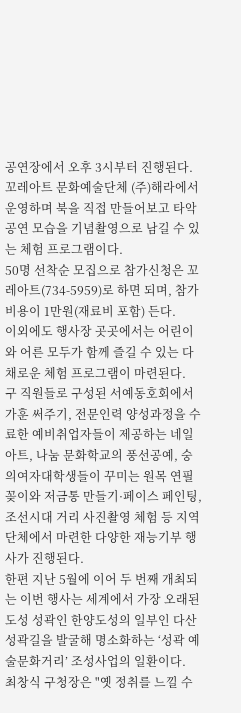공연장에서 오후 3시부터 진행된다. 꼬레아트 문화예술단체 (주)해라에서 운영하며 북을 직접 만들어보고 타악공연 모습을 기념촬영으로 남길 수 있는 체험 프로그램이다.
50명 선착순 모집으로 참가신청은 꼬레아트(734-5959)로 하면 되며, 참가비용이 1만원(재료비 포함) 든다.
이외에도 행사장 곳곳에서는 어린이와 어른 모두가 함께 즐길 수 있는 다채로운 체험 프로그램이 마련된다.
구 직원들로 구성된 서예동호회에서 가훈 써주기, 전문인력 양성과정을 수료한 예비취업자들이 제공하는 네일 아트, 나눔 문화학교의 풍선공예, 숭의여자대학생들이 꾸미는 원목 연필꽂이와 저금통 만들기·페이스 페인팅, 조선시대 거리 사진촬영 체험 등 지역단체에서 마련한 다양한 재능기부 행사가 진행된다.
한편 지난 5월에 이어 두 번째 개최되는 이번 행사는 세계에서 가장 오래된 도성 성곽인 한양도성의 일부인 다산 성곽길을 발굴해 명소화하는 ‘성곽 예술문화거리’ 조성사업의 일환이다.
최창식 구청장은 "옛 정취를 느낄 수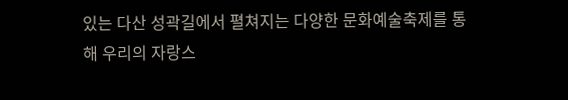있는 다산 성곽길에서 펼쳐지는 다양한 문화예술축제를 통해 우리의 자랑스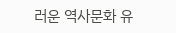러운 역사문화 유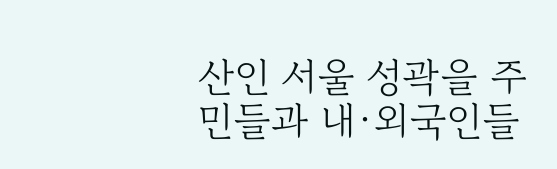산인 서울 성곽을 주민들과 내·외국인들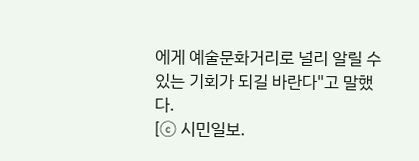에게 예술문화거리로 널리 알릴 수 있는 기회가 되길 바란다"고 말했다.
[ⓒ 시민일보.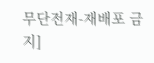무단전재-재배포 금지]